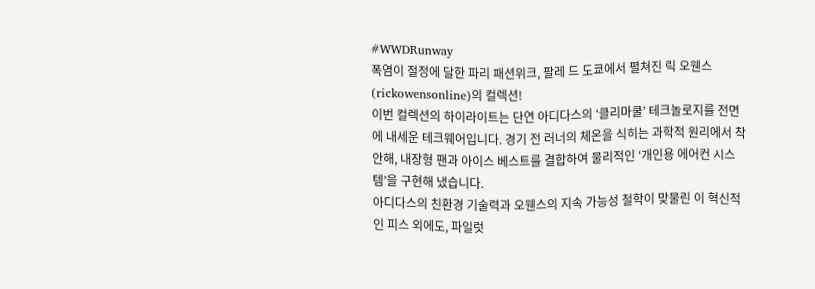#WWDRunway
폭염이 절정에 달한 파리 패션위크, 팔레 드 도쿄에서 펼쳐진 릭 오웬스(rickowensonline)의 컬렉션!
이번 컬렉션의 하이라이트는 단연 아디다스의 ‘클리마쿨’ 테크놀로지를 전면에 내세운 테크웨어입니다. 경기 전 러너의 체온을 식히는 과학적 원리에서 착안해, 내장형 팬과 아이스 베스트를 결합하여 물리적인 ‘개인용 에어컨 시스템’을 구현해 냈습니다.
아디다스의 친환경 기술력과 오웬스의 지속 가능성 철학이 맞물린 이 혁신적인 피스 외에도, 파일럿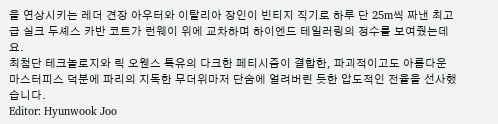을 연상시키는 레더 견장 아우터와 이탈리아 장인이 빈티지 직기로 하루 단 25m씩 짜낸 최고급 실크 두셰스 카반 코트가 런웨이 위에 교차하며 하이엔드 테일러링의 정수를 보여줬는데요.
최첨단 테크놀로지와 릭 오웬스 특유의 다크한 페티시즘이 결합한, 파괴적이고도 아름다운 마스터피스 덕분에 파리의 지독한 무더위마저 단숨에 얼려버린 듯한 압도적인 전율을 선사했습니다.
Editor: Hyunwook Joo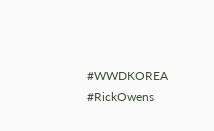#WWDKOREA #RickOwens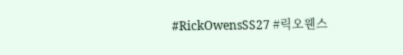#RickOwensSS27 #릭오웬스